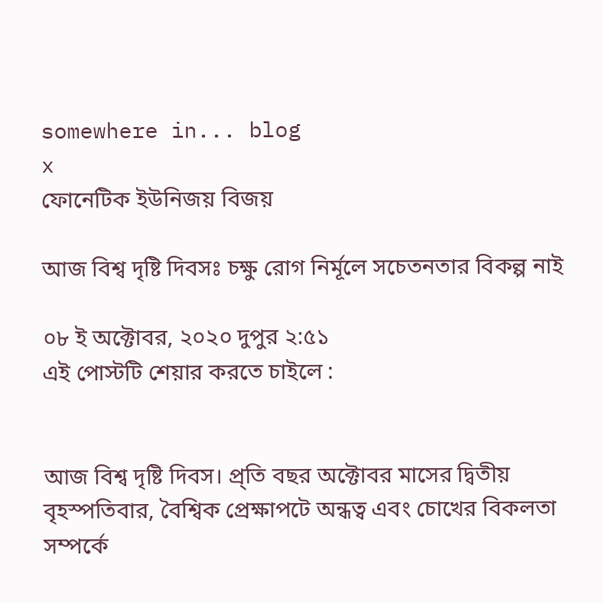somewhere in... blog
x
ফোনেটিক ইউনিজয় বিজয়

আজ বিশ্ব দৃষ্টি দিবসঃ চক্ষু রোগ নির্মূলে সচেতনতার বিকল্প নাই

০৮ ই অক্টোবর, ২০২০ দুপুর ২:৫১
এই পোস্টটি শেয়ার করতে চাইলে :


আজ বিশ্ব দৃষ্টি দিবস। প্র্তি বছর অক্টোবর মাসের দ্বিতীয় বৃহস্পতিবার, বৈশ্বিক প্রেক্ষাপটে অন্ধত্ব এবং চোখের বিকলতা সম্পর্কে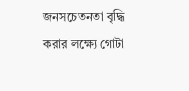জনসচেতনতা বৃদ্ধি করার লক্ষ্যে গোটা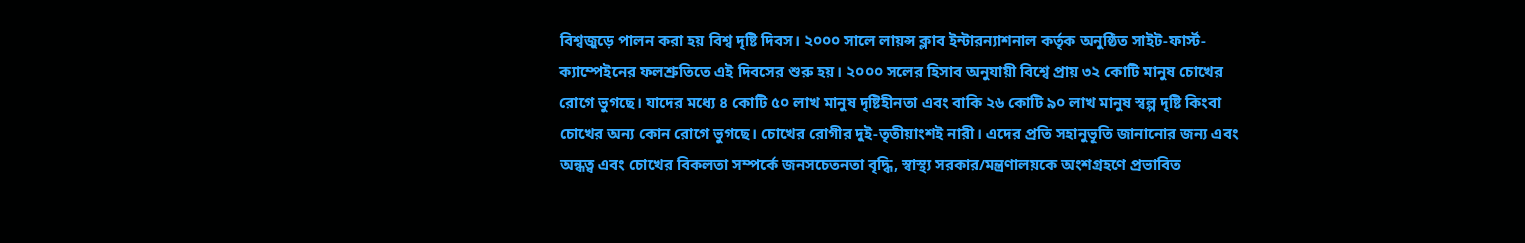বিশ্বজুড়ে পালন করা হয় বিশ্ব দৃষ্টি দিবস। ২০০০ সালে লায়ন্স ক্লাব ইন্টারন্যাশনাল কর্তৃক অনুষ্ঠিত সাইট-ফার্স্ট-ক্যাম্পেইনের ফলশ্রুতিতে এই দিবসের শুরু হয়। ২০০০ সলের হিসাব অনুযায়ী বিশ্বে প্রায় ৩২ কোটি মানুষ চোখের রোগে ভুগছে। যাদের মধ্যে ৪ কোটি ৫০ লাখ মানুষ দৃষ্টিহীনতা এবং বাকি ২৬ কোটি ৯০ লাখ মানুষ স্বল্প দৃষ্টি কিংবা চোখের অন্য কোন রোগে ভুগছে। চোখের রোগীর দুই-তৃতীয়াংশই নারী। এদের প্রতি সহানুভূতি জানানোর জন্য এবং অন্ধত্ব এবং চোখের বিকলতা সম্পর্কে জনসচেতনতা বৃদ্ধি, স্বাস্থ্য সরকার/মন্ত্রণালয়কে অংশগ্রহণে প্রভাবিত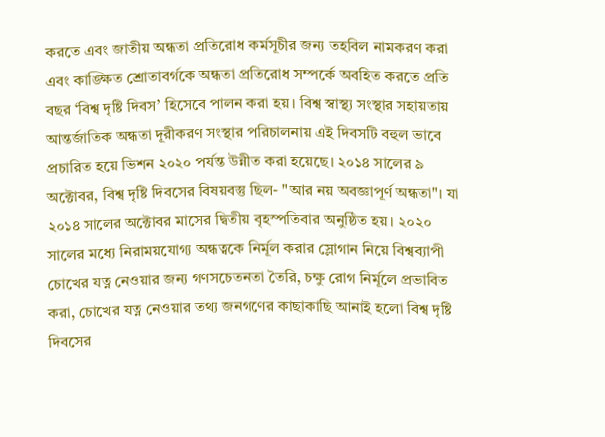করতে এবং জাতীয় অন্ধতা প্রতিরোধ কর্মসূচীর জন্য তহবিল নামকরণ করা এবং কাঙ্ক্ষিত শ্রোতাবর্গকে অন্ধতা প্রতিরোধ সম্পর্কে অবহিত করতে প্রতি বছর ‘বিশ্ব দৃষ্টি দিবস’ হিসেবে পালন করা হয়। বিশ্ব স্বাস্থ্য সংস্থার সহায়তায় আন্তর্জাতিক অন্ধতা দূরীকরণ সংস্থার পরিচালনায় এই দিবসটি বহুল ভাবে প্রচারিত হয়ে ভিশন ২০২০ পর্যন্ত উন্নীত করা হয়েছে। ২০১৪ সালের ৯ অক্টোবর, বিশ্ব দৃষ্টি দিবসের বিষয়বস্তু ছিল- "আর নয় অবজ্ঞাপূর্ণ অন্ধতা"। যা ২০১৪ সালের অক্টোবর মাসের দ্বিতীয় বৃহস্পতিবার অনুষ্ঠিত হয়। ২০২০ সালের মধ্যে নিরাময়যোগ্য অন্ধত্বকে নির্মূল করার স্লোগান নিয়ে বিশ্বব্যাপী চোখের যত্ন নেওয়ার জন্য গণসচেতনতা তৈরি, চক্ষু রোগ নির্মূলে প্রভাবিত করা, চোখের যত্ন নেওয়ার তথ্য জনগণের কাছাকাছি আনাই হলো বিশ্ব দৃষ্টি দিবসের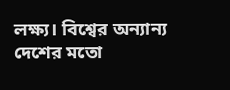লক্ষ্য। বিশ্বের অন্যান্য দেশের মতো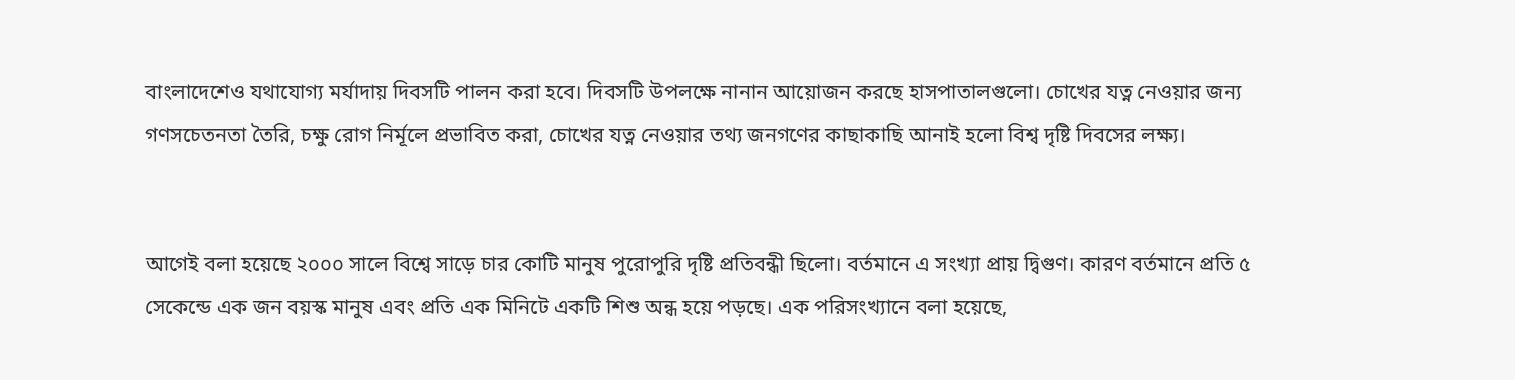বাংলাদেশেও যথাযোগ্য মর্যাদায় দিবসটি পালন করা হবে। দিবসটি উপলক্ষে নানান আয়োজন করছে হাসপাতালগুলো। চোখের যত্ন নেওয়ার জন্য গণসচেতনতা তৈরি, চক্ষু রোগ নির্মূলে প্রভাবিত করা, চোখের যত্ন নেওয়ার তথ্য জনগণের কাছাকাছি আনাই হলো বিশ্ব দৃষ্টি দিবসের লক্ষ্য।


আগেই বলা হয়েছে ২০০০ সালে বিশ্বে সাড়ে চার কোটি মানুষ পুরোপুরি দৃষ্টি প্রতিবন্ধী ছিলো। বর্তমানে এ সংখ্যা প্রায় দ্বিগুণ। কারণ বর্তমানে প্রতি ৫ সেকেন্ডে এক জন বয়স্ক মানুষ এবং প্রতি এক মিনিটে একটি শিশু অন্ধ হয়ে পড়ছে। এক পরিসংখ্যানে বলা হয়েছে,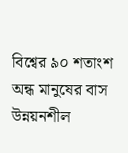বিশ্বের ৯০ শতাংশ অন্ধ মানুষের বাস উন্নয়নশীল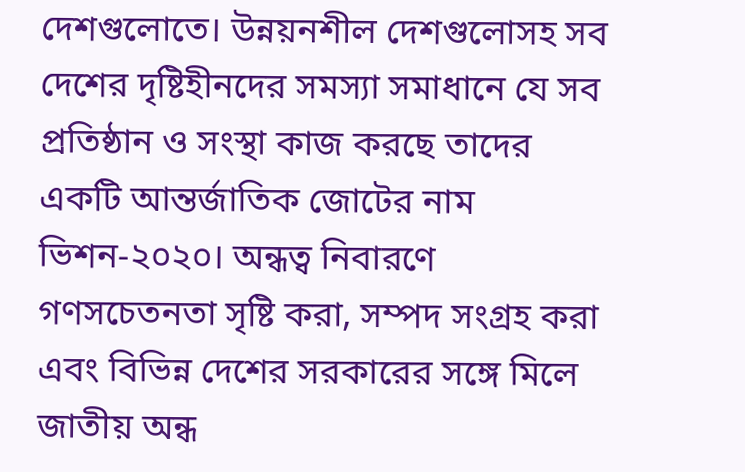দেশগুলোতে। উন্নয়নশীল দেশগুলোসহ সব দেশের দৃষ্টিহীনদের সমস্যা সমাধানে যে সব প্রতিষ্ঠান ও সংস্থা কাজ করছে তাদের একটি আন্তর্জাতিক জোটের নাম ভিশন-২০২০। অন্ধত্ব নিবারণে গণসচেতনতা সৃষ্টি করা, সম্পদ সংগ্রহ করা এবং বিভিন্ন দেশের সরকারের সঙ্গে মিলে জাতীয় অন্ধ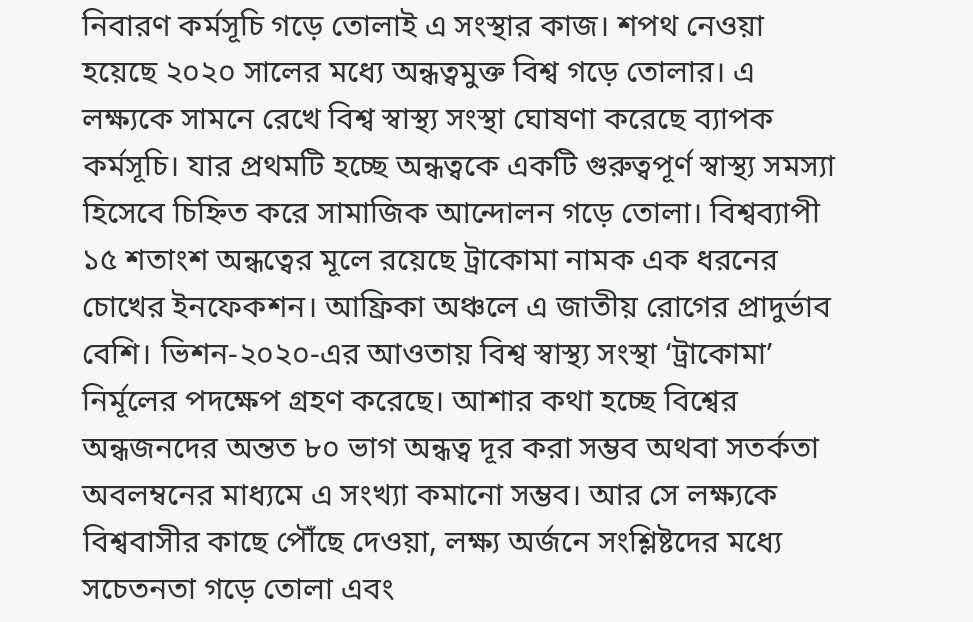নিবারণ কর্মসূচি গড়ে তোলাই এ সংস্থার কাজ। শপথ নেওয়া হয়েছে ২০২০ সালের মধ্যে অন্ধত্বমুক্ত বিশ্ব গড়ে তোলার। এ লক্ষ্যকে সামনে রেখে বিশ্ব স্বাস্থ্য সংস্থা ঘোষণা করেছে ব্যাপক কর্মসূচি। যার প্রথমটি হচ্ছে অন্ধত্বকে একটি গুরুত্বপূর্ণ স্বাস্থ্য সমস্যা হিসেবে চিহ্নিত করে সামাজিক আন্দোলন গড়ে তোলা। বিশ্বব্যাপী ১৫ শতাংশ অন্ধত্বের মূলে রয়েছে ট্রাকোমা নামক এক ধরনের চোখের ইনফেকশন। আফ্রিকা অঞ্চলে এ জাতীয় রোগের প্রাদুর্ভাব বেশি। ভিশন-২০২০-এর আওতায় বিশ্ব স্বাস্থ্য সংস্থা ‘ট্রাকোমা’ নির্মূলের পদক্ষেপ গ্রহণ করেছে। আশার কথা হচ্ছে বিশ্বের অন্ধজনদের অন্তত ৮০ ভাগ অন্ধত্ব দূর করা সম্ভব অথবা সতর্কতা অবলম্বনের মাধ্যমে এ সংখ্যা কমানো সম্ভব। আর সে লক্ষ্যকে বিশ্ববাসীর কাছে পৌঁছে দেওয়া, লক্ষ্য অর্জনে সংশ্লিষ্টদের মধ্যে সচেতনতা গড়ে তোলা এবং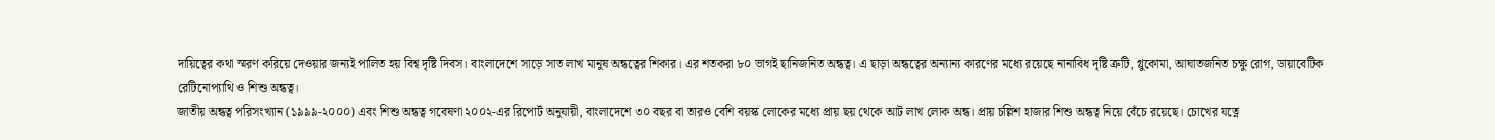দায়িত্বের কথা স্মরণ করিয়ে দেওয়ার জন্যই পালিত হয় বিশ্ব দৃষ্টি দিবস। বাংলাদেশে সাড়ে সাত লাখ মানুষ অন্ধত্বের শিকার। এর শতকরা ৮০ ভাগই ছানিজনিত অন্ধত্ব। এ ছাড়া অন্ধত্বের অন্যান্য কারণের মধ্যে রয়েছে নানাবিধ দৃষ্টি ত্রুটি, গ্লুকোমা, আঘাতজনিত চক্ষু রোগ, ডায়াবেটিক রেটিনোপ্যাথি ও শিশু অন্ধত্ব।
জাতীয় অন্ধত্ব পরিসংখ্যান (১৯৯৯-২০০০) এবং শিশু অন্ধত্ব গবেষণা ২০০২-এর রিপোর্ট অনুযায়ী, বাংলাদেশে ৩০ বছর বা তারও বেশি বয়স্ক লোকের মধ্যে প্রায় ছয় থেকে আট লাখ লোক অন্ধ। প্রায় চল্লিশ হাজার শিশু অন্ধত্ব নিয়ে বেঁচে রয়েছে। চোখের যত্নে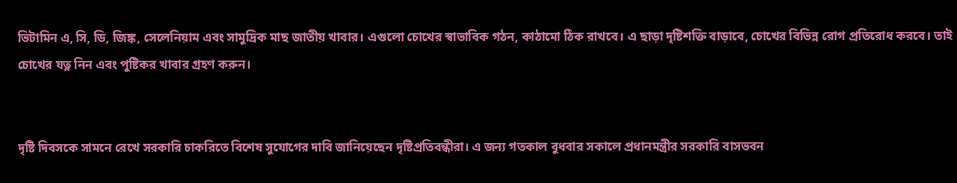ভিটামিন এ, সি, ডি, জিঙ্ক, সেলেনিয়াম এবং সামুদ্রিক মাছ জাতীয় খাবার। এগুলো চোখের স্বাভাবিক গঠন, কাঠামো ঠিক রাখবে। এ ছাড়া দৃষ্টিশক্তি বাড়াবে, চোখের বিভিন্ন রোগ প্রতিরোধ করবে। তাই চোখের যত্ন নিন এবং পুষ্টিকর খাবার গ্রহণ করুন।


দৃষ্টি দিবসকে সামনে রেখে সরকারি চাকরিতে বিশেষ সুযোগের দাবি জানিয়েছেন দৃষ্টিপ্রতিবন্ধীরা। এ জন্য গতকাল বুধবার সকালে প্রধানমন্ত্রীর সরকারি বাসভবন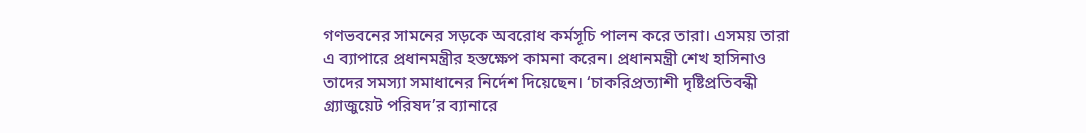গণভবনের সামনের সড়কে অবরোধ কর্মসূচি পালন করে তারা। এসময় তারা এ ব্যাপারে প্রধানমন্ত্রীর হস্তক্ষেপ কামনা করেন। প্রধানমন্ত্রী শেখ হাসিনাও তাদের সমস্যা সমাধানের নির্দেশ দিয়েছেন। ‘চাকরিপ্রত্যাশী দৃষ্টিপ্রতিবন্ধী গ্র্যাজুয়েট পরিষদ’র ব্যানারে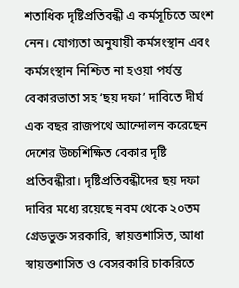শতাধিক দৃষ্টিপ্রতিবন্ধী এ কর্মসূচিতে অংশ নেন। যোগ্যতা অনুযায়ী কর্মসংস্থান এবং কর্মসংস্থান নিশ্চিত না হওয়া পর্যন্ত বেকারভাতা সহ ‘ছয় দফা’ দাবিতে দীর্ঘ এক বছর রাজপথে আন্দোলন করেছেন দেশের উচ্চশিক্ষিত বেকার দৃষ্টি প্রতিবন্ধীরা। দৃষ্টিপ্রতিবন্ধীদের ছয় দফা দাবির মধ্যে রয়েছে নবম থেকে ২০তম গ্রেডভুক্ত সরকারি, স্বায়ত্তশাসিত, আধা স্বায়ত্তশাসিত ও বেসরকারি চাকরিতে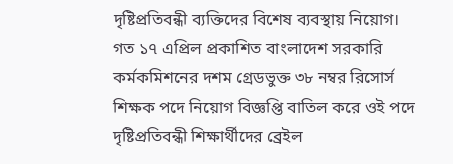দৃষ্টিপ্রতিবন্ধী ব্যক্তিদের বিশেষ ব্যবস্থায় নিয়োগ। গত ১৭ এপ্রিল প্রকাশিত বাংলাদেশ সরকারি কর্মকমিশনের দশম গ্রেডভুক্ত ৩৮ নম্বর রিসোর্স শিক্ষক পদে নিয়োগ বিজ্ঞপ্তি বাতিল করে ওই পদে দৃষ্টিপ্রতিবন্ধী শিক্ষার্থীদের ব্রেইল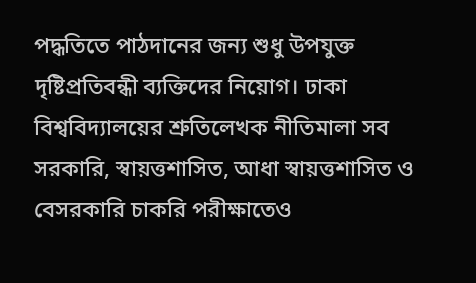পদ্ধতিতে পাঠদানের জন্য শুধু উপযুক্ত দৃষ্টিপ্রতিবন্ধী ব্যক্তিদের নিয়োগ। ঢাকা বিশ্ববিদ্যালয়ের শ্রুতিলেখক নীতিমালা সব সরকারি, স্বায়ত্তশাসিত, আধা স্বায়ত্তশাসিত ও বেসরকারি চাকরি পরীক্ষাতেও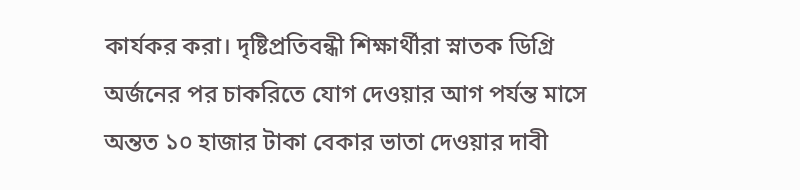কার্যকর করা। দৃষ্টিপ্রতিবন্ধী শিক্ষার্থীরা স্নাতক ডিগ্রি অর্জনের পর চাকরিতে যোগ দেওয়ার আগ পর্যন্ত মাসে অন্তত ১০ হাজার টাকা বেকার ভাতা দেওয়ার দাবী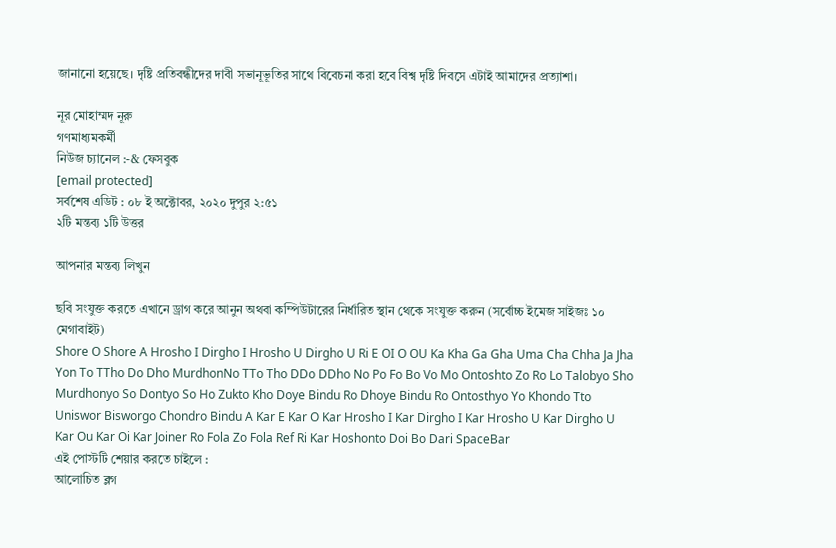জানানো হয়েছে। দৃষ্টি প্রতিবন্ধীদের দাবী সভানূভূতির সাথে বিবেচনা করা হবে বিশ্ব দৃষ্টি দিবসে এটাই আমাদের প্রত্যাশা।

নূর মোহাম্মদ নূরু
গণমাধ্যমকর্মী
নিউজ চ্যানেল :-& ফেসবুক
[email protected]
সর্বশেষ এডিট : ০৮ ই অক্টোবর, ২০২০ দুপুর ২:৫১
২টি মন্তব্য ১টি উত্তর

আপনার মন্তব্য লিখুন

ছবি সংযুক্ত করতে এখানে ড্রাগ করে আনুন অথবা কম্পিউটারের নির্ধারিত স্থান থেকে সংযুক্ত করুন (সর্বোচ্চ ইমেজ সাইজঃ ১০ মেগাবাইট)
Shore O Shore A Hrosho I Dirgho I Hrosho U Dirgho U Ri E OI O OU Ka Kha Ga Gha Uma Cha Chha Ja Jha Yon To TTho Do Dho MurdhonNo TTo Tho DDo DDho No Po Fo Bo Vo Mo Ontoshto Zo Ro Lo Talobyo Sho Murdhonyo So Dontyo So Ho Zukto Kho Doye Bindu Ro Dhoye Bindu Ro Ontosthyo Yo Khondo Tto Uniswor Bisworgo Chondro Bindu A Kar E Kar O Kar Hrosho I Kar Dirgho I Kar Hrosho U Kar Dirgho U Kar Ou Kar Oi Kar Joiner Ro Fola Zo Fola Ref Ri Kar Hoshonto Doi Bo Dari SpaceBar
এই পোস্টটি শেয়ার করতে চাইলে :
আলোচিত ব্লগ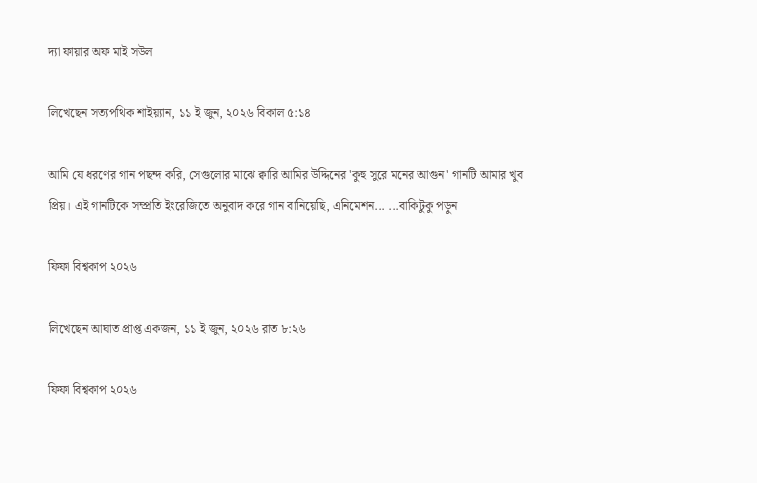দ্যা ফায়ার অফ মাই সউল

লিখেছেন সত্যপথিক শাইয়্যান, ১১ ই জুন, ২০২৬ বিকাল ৫:১৪

আমি যে ধরণের গান পছন্দ করি, সেগুলোর মাঝে ক্বারি আমির উদ্দিনের 'কুহু সুরে মনের আগুন' গানটি আমার খুব প্রিয়। এই গানটিকে সম্প্রতি ইংরেজিতে অনুবাদ করে গান বানিয়েছি, এনিমেশন... ...বাকিটুকু পড়ুন

ফিফা বিশ্বকাপ ২০২৬

লিখেছেন আঘাত প্রাপ্ত একজন, ১১ ই জুন, ২০২৬ রাত ৮:২৬

ফিফা বিশ্বকাপ ২০২৬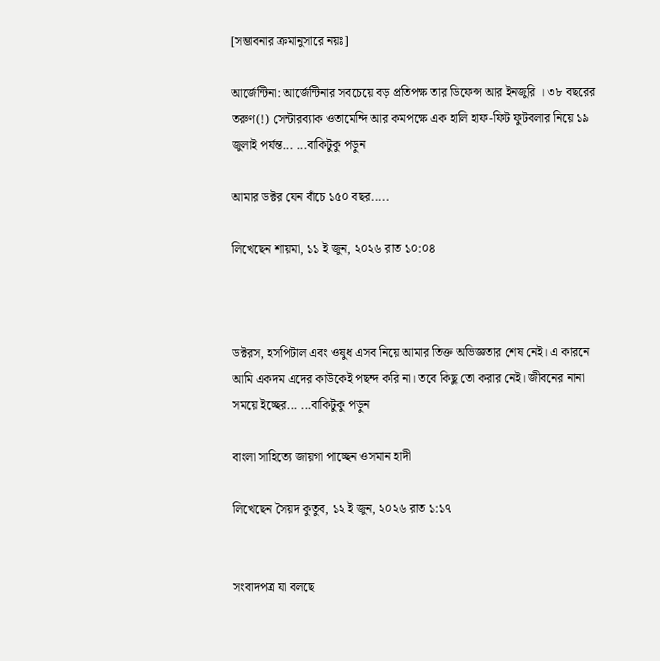[সম্ভাবনার ক্রমানুসারে নয়ঃ]

আর্জেন্টিনা: আর্জেন্টিনার সবচেয়ে বড় প্রতিপক্ষ তার ডিফেন্স আর ইনজুরি । ৩৮ বছরের তরুণ(!) সেন্টারব্যাক ওতামেন্দি আর কমপক্ষে এক হালি হাফ-ফিট ফুটবলার নিয়ে ১৯ জুলাই পর্যন্ত... ...বাকিটুকু পড়ুন

আমার ডক্টর যেন বাঁচে ১৫০ বছর.....

লিখেছেন শায়মা, ১১ ই জুন, ২০২৬ রাত ১০:০৪



ডক্টরস, হসপিটাল এবং ওষুধ এসব নিয়ে আমার তিক্ত অভিজ্ঞতার শেষ নেই। এ কারনে আমি একদম এদের কাউকেই পছন্দ করি না। তবে কিছু তো করার নেই। জীবনের নানা সময়ে ইচ্ছের... ...বাকিটুকু পড়ুন

বাংলা সাহিত্যে জায়গা পাচ্ছেন ওসমান হাদী

লিখেছেন সৈয়দ কুতুব, ১২ ই জুন, ২০২৬ রাত ১:১৭


সংবাদপত্র যা বলছে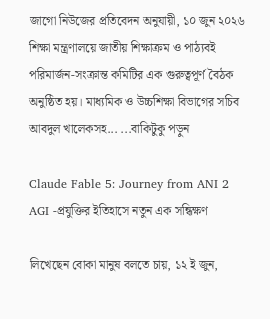জাগো নিউজের প্রতিবেদন অনুযায়ী, ১০ জুন ২০২৬ শিক্ষা মন্ত্রণালয়ে জাতীয় শিক্ষাক্রম ও পাঠ্যবই পরিমার্জন-সংক্রান্ত কমিটির এক গুরুত্বপূর্ণ বৈঠক অনুষ্ঠিত হয়। মাধ্যমিক ও উচ্চশিক্ষা বিভাগের সচিব আবদুল খালেকসহ... ...বাকিটুকু পড়ুন

Claude Fable 5: Journey from ANI 2 AGI -প্রযুক্তির ইতিহাসে নতুন এক সন্ধিক্ষণ

লিখেছেন বোকা মানুষ বলতে চায়, ১২ ই জুন,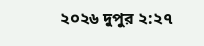২০২৬ দুপুর ২:২৭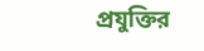প্রযুক্তির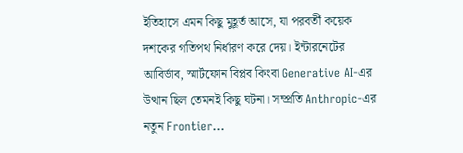ইতিহাসে এমন কিছু মুহূর্ত আসে, যা পরবর্তী কয়েক দশকের গতিপথ নির্ধারণ করে দেয়। ইন্টারনেটের আবির্ভাব, স্মার্টফোন বিপ্লব কিংবা Generative AI-এর উত্থান ছিল তেমনই কিছু ঘটনা। সম্প্রতি Anthropic-এর নতুন Frontier...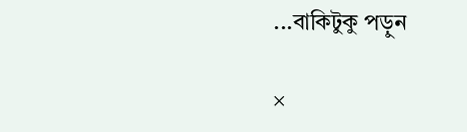...বাকিটুকু পড়ুন

×